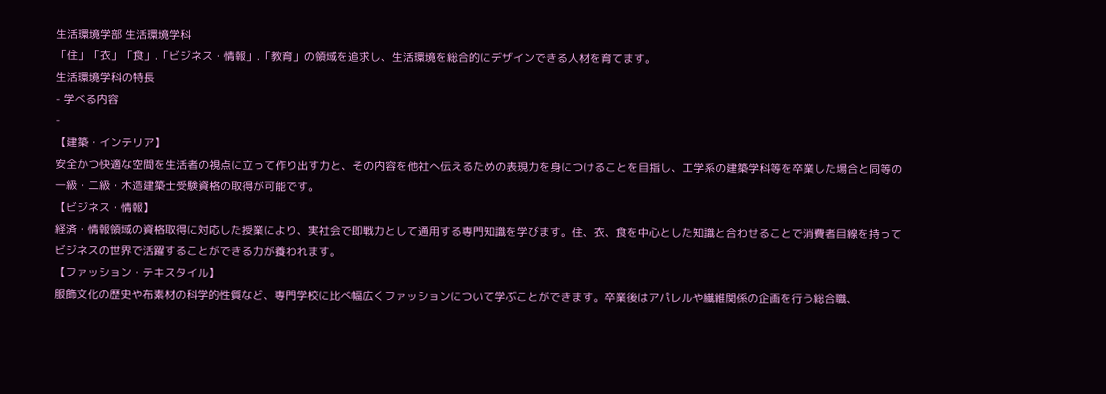生活環境学部 生活環境学科
「住」「衣」「食」.「ビジネス・情報」.「教育」の領域を追求し、生活環境を総合的にデザインできる人材を育てます。
生活環境学科の特長
- 学べる内容
-
【建築・インテリア】
安全かつ快適な空間を生活者の視点に立って作り出す力と、その内容を他社へ伝えるための表現力を身につけることを目指し、工学系の建築学科等を卒業した場合と同等の一級・二級・木造建築士受験資格の取得が可能です。
【ビジネス・情報】
経済・情報領域の資格取得に対応した授業により、実社会で即戦力として通用する専門知識を学びます。住、衣、食を中心とした知識と合わせることで消費者目線を持ってビジネスの世界で活躍することができる力が養われます。
【ファッション・テキスタイル】
服飾文化の歴史や布素材の科学的性質など、専門学校に比べ幅広くファッションについて学ぶことができます。卒業後はアパレルや繊維関係の企画を行う総合職、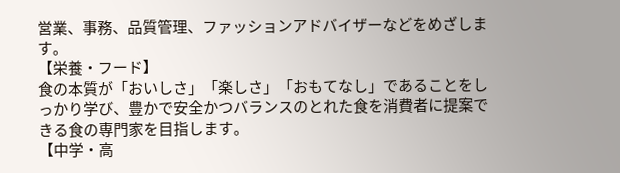営業、事務、品質管理、ファッションアドバイザーなどをめざします。
【栄養・フード】
食の本質が「おいしさ」「楽しさ」「おもてなし」であることをしっかり学び、豊かで安全かつバランスのとれた食を消費者に提案できる食の専門家を目指します。
【中学・高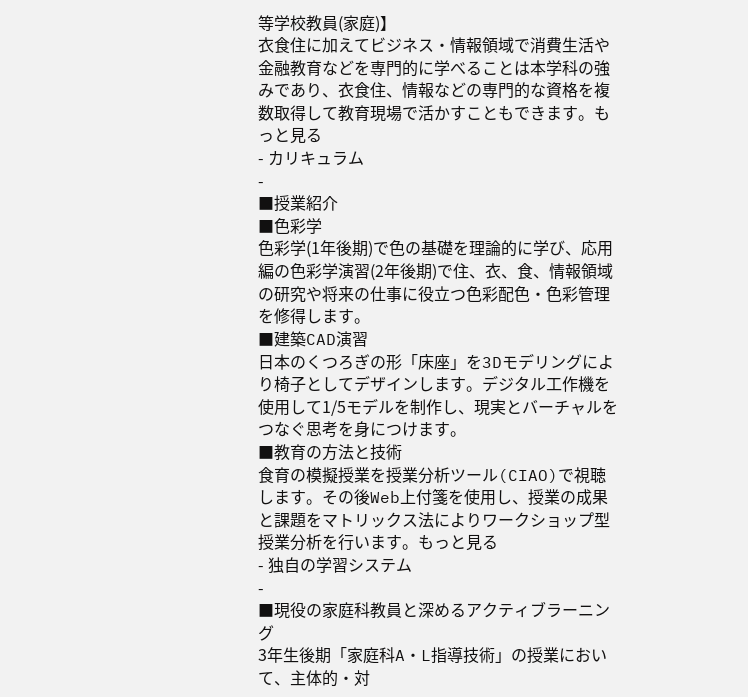等学校教員(家庭)】
衣食住に加えてビジネス・情報領域で消費生活や金融教育などを専門的に学べることは本学科の強みであり、衣食住、情報などの専門的な資格を複数取得して教育現場で活かすこともできます。もっと見る
- カリキュラム
-
■授業紹介
■色彩学
色彩学(1年後期)で色の基礎を理論的に学び、応用編の色彩学演習(2年後期)で住、衣、食、情報領域の研究や将来の仕事に役立つ色彩配色・色彩管理を修得します。
■建築CAD演習
日本のくつろぎの形「床座」を3Dモデリングにより椅子としてデザインします。デジタル工作機を使用して1/5モデルを制作し、現実とバーチャルをつなぐ思考を身につけます。
■教育の方法と技術
食育の模擬授業を授業分析ツール(CIAO)で視聴します。その後Web上付箋を使用し、授業の成果と課題をマトリックス法によりワークショップ型授業分析を行います。もっと見る
- 独自の学習システム
-
■現役の家庭科教員と深めるアクティブラーニング
3年生後期「家庭科A・L指導技術」の授業において、主体的・対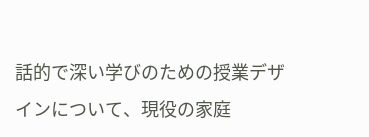話的で深い学びのための授業デザインについて、現役の家庭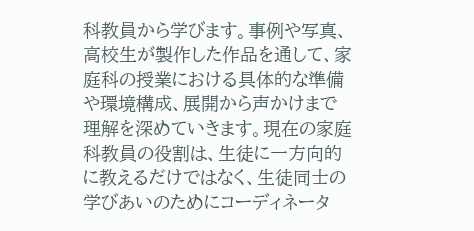科教員から学びます。事例や写真、高校生が製作した作品を通して、家庭科の授業における具体的な準備や環境構成、展開から声かけまで理解を深めていきます。現在の家庭科教員の役割は、生徒に一方向的に教えるだけではなく、生徒同士の学びあいのためにコーディネータ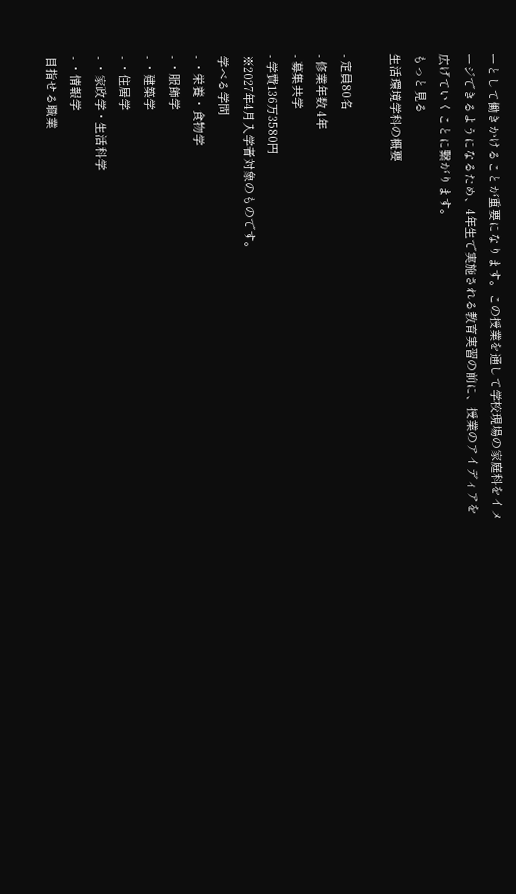ーとして働きかけることが重要になります。この授業を通して学校現場の家庭科をイメージできるようになるため、4年生で実施される教育実習の前に、授業のアイディアを広げていくことに繋がります。
もっと見る
生活環境学科の概要

- 定員80名
- 修業年数 4年
- 募集共学
- 学費136万3580円
※2027年4月入学者対象のものです。
学べる学問
- ・栄養・食物学
- ・服飾学
- ・建築学
- ・住居学
- ・家政学・生活科学
- ・情報学
目指せる職業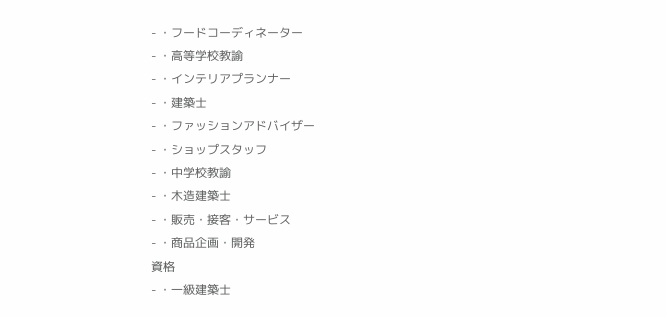- ・フードコーディネーター
- ・高等学校教諭
- ・インテリアプランナー
- ・建築士
- ・ファッションアドバイザー
- ・ショップスタッフ
- ・中学校教諭
- ・木造建築士
- ・販売・接客・サービス
- ・商品企画・開発
資格
- ・一級建築士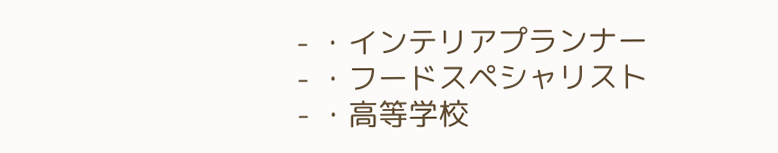- ・インテリアプランナー
- ・フードスペシャリスト
- ・高等学校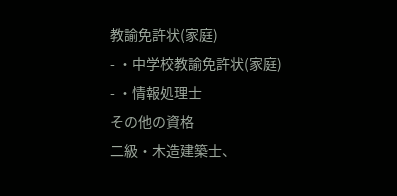教諭免許状(家庭)
- ・中学校教諭免許状(家庭)
- ・情報処理士
その他の資格
二級・木造建築士、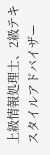上級情報処理士、2級テキスタイルアドバイザー